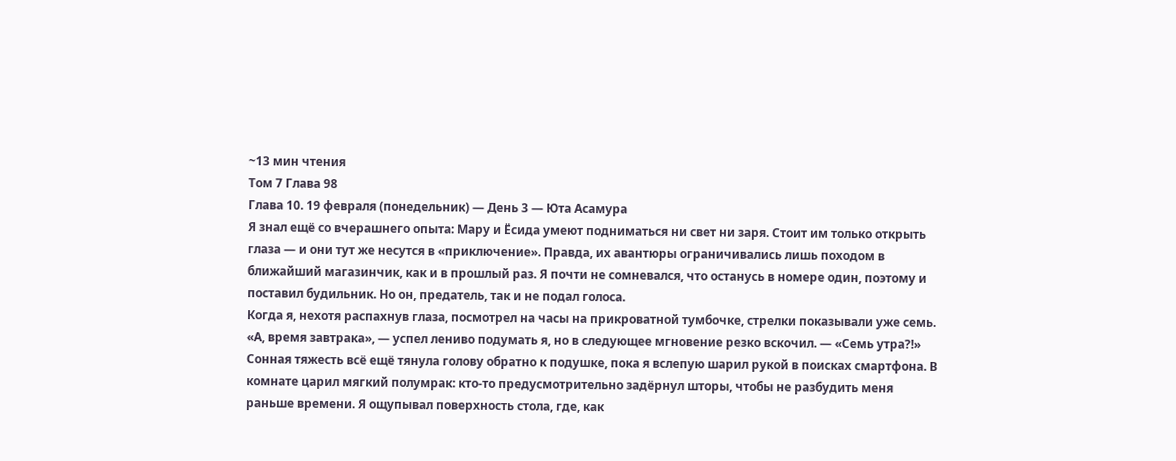~13 мин чтения
Том 7 Глава 98
Глава 10. 19 февраля (понедельник) — День 3 — Юта Асамура
Я знал ещё со вчерашнего опыта: Мару и Ёсида умеют подниматься ни свет ни заря. Стоит им только открыть глаза — и они тут же несутся в «приключение». Правда, их авантюры ограничивались лишь походом в ближайший магазинчик, как и в прошлый раз. Я почти не сомневался, что останусь в номере один, поэтому и поставил будильник. Но он, предатель, так и не подал голоса.
Когда я, нехотя распахнув глаза, посмотрел на часы на прикроватной тумбочке, стрелки показывали уже семь. «А, время завтрака», — успел лениво подумать я, но в следующее мгновение резко вскочил. — «Семь утра?!»
Сонная тяжесть всё ещё тянула голову обратно к подушке, пока я вслепую шарил рукой в поисках смартфона. В комнате царил мягкий полумрак: кто-то предусмотрительно задёрнул шторы, чтобы не разбудить меня раньше времени. Я ощупывал поверхность стола, где, как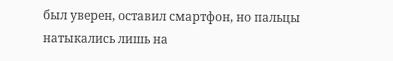был уверен, оставил смартфон, но пальцы натыкались лишь на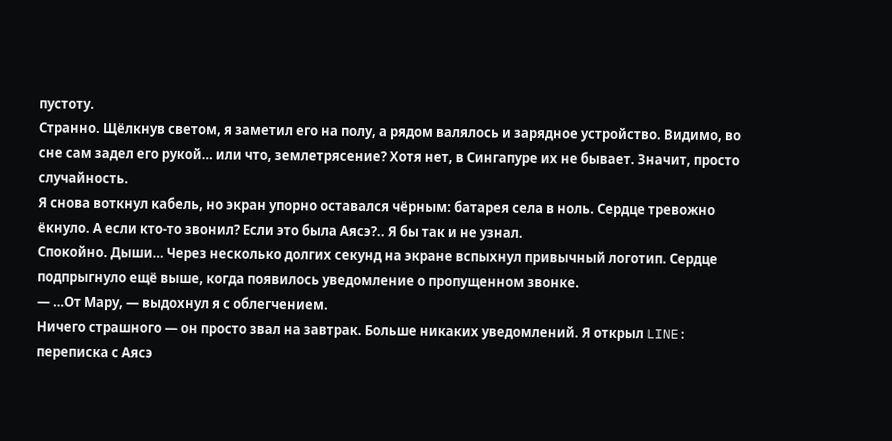пустоту.
Странно. Щёлкнув светом, я заметил его на полу, а рядом валялось и зарядное устройство. Видимо, во сне сам задел его рукой… или что, землетрясение? Хотя нет, в Сингапуре их не бывает. Значит, просто случайность.
Я снова воткнул кабель, но экран упорно оставался чёрным: батарея села в ноль. Сердце тревожно ёкнуло. А если кто-то звонил? Если это была Аясэ?.. Я бы так и не узнал.
Спокойно. Дыши… Через несколько долгих секунд на экране вспыхнул привычный логотип. Сердце подпрыгнуло ещё выше, когда появилось уведомление о пропущенном звонке.
— …От Мару, — выдохнул я с облегчением.
Ничего страшного — он просто звал на завтрак. Больше никаких уведомлений. Я открыл LINE: переписка с Аясэ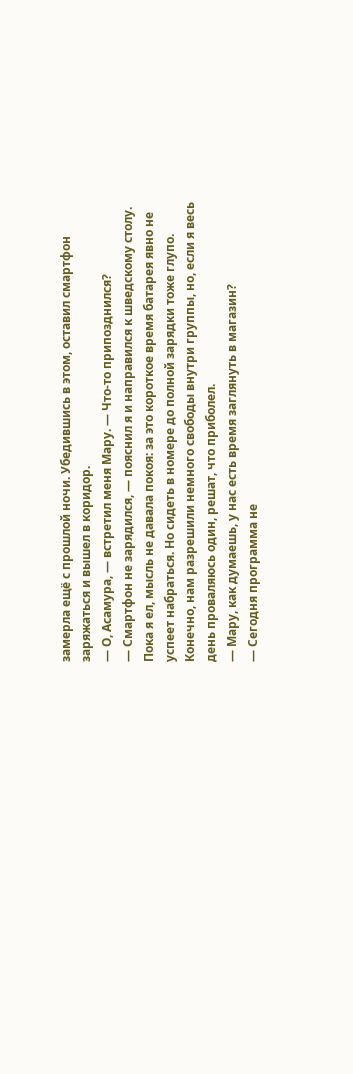замерла ещё с прошлой ночи. Убедившись в этом, оставил смартфон заряжаться и вышел в коридор.
— О, Асамура, — встретил меня Мару. — Что-то припозднился?
— Смартфон не зарядился, — пояснил я и направился к шведскому столу.
Пока я ел, мысль не давала покоя: за это короткое время батарея явно не успеет набраться. Но сидеть в номере до полной зарядки тоже глупо. Конечно, нам разрешили немного свободы внутри группы, но, если я весь день проваляюсь один, решат, что приболел.
— Мару, как думаешь, у нас есть время заглянуть в магазин?
— Сегодня программа не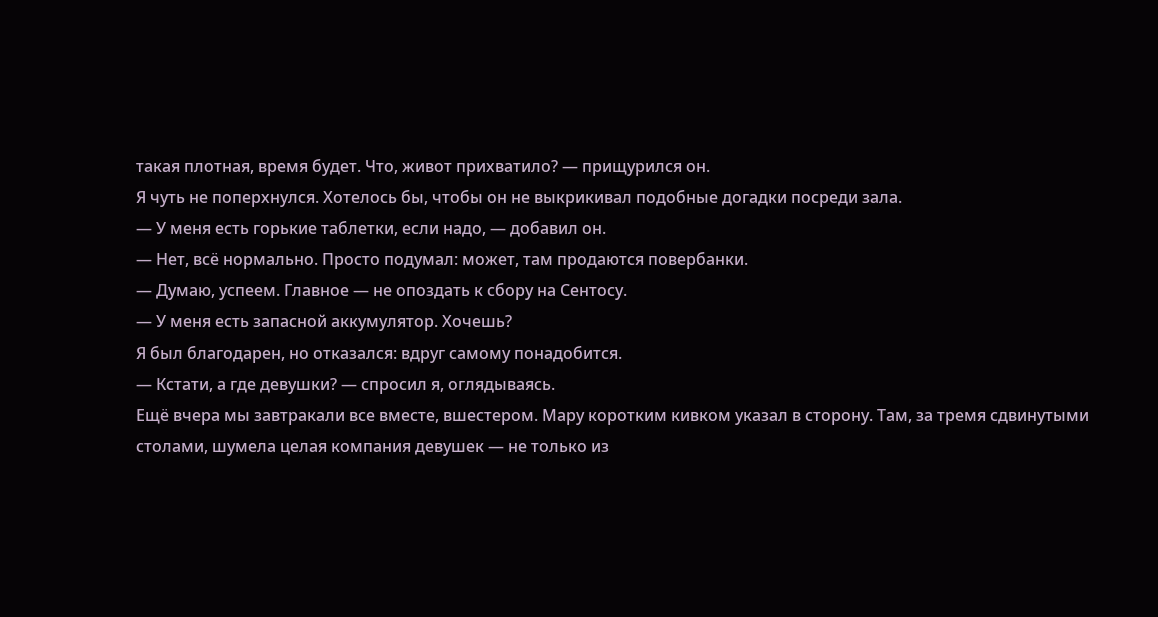такая плотная, время будет. Что, живот прихватило? — прищурился он.
Я чуть не поперхнулся. Хотелось бы, чтобы он не выкрикивал подобные догадки посреди зала.
— У меня есть горькие таблетки, если надо, — добавил он.
— Нет, всё нормально. Просто подумал: может, там продаются повербанки.
— Думаю, успеем. Главное — не опоздать к сбору на Сентосу.
— У меня есть запасной аккумулятор. Хочешь?
Я был благодарен, но отказался: вдруг самому понадобится.
— Кстати, а где девушки? — спросил я, оглядываясь.
Ещё вчера мы завтракали все вместе, вшестером. Мару коротким кивком указал в сторону. Там, за тремя сдвинутыми столами, шумела целая компания девушек — не только из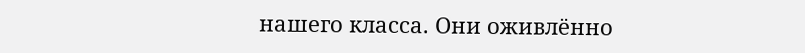нашего класса. Они оживлённо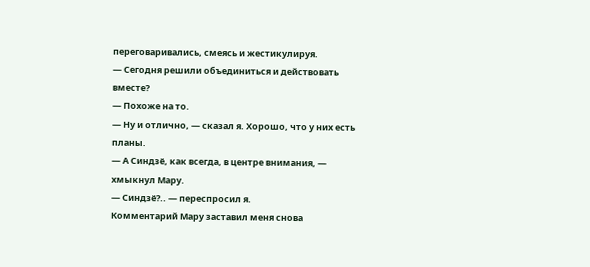переговаривались, смеясь и жестикулируя.
— Сегодня решили объединиться и действовать вместе?
— Похоже на то.
— Ну и отлично, — сказал я. Хорошо, что у них есть планы.
— А Синдзё, как всегда, в центре внимания, — хмыкнул Мару.
— Синдзё?.. — переспросил я.
Комментарий Мару заставил меня снова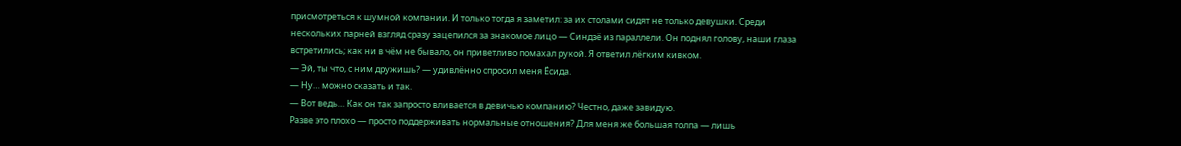присмотреться к шумной компании. И только тогда я заметил: за их столами сидят не только девушки. Среди нескольких парней взгляд сразу зацепился за знакомое лицо — Синдзё из параллели. Он поднял голову, наши глаза встретились; как ни в чём не бывало, он приветливо помахал рукой. Я ответил лёгким кивком.
— Эй, ты что, с ним дружишь? — удивлённо спросил меня Ёсида.
— Ну… можно сказать и так.
— Вот ведь… Как он так запросто вливается в девичью компанию? Честно, даже завидую.
Разве это плохо — просто поддерживать нормальные отношения? Для меня же большая толпа — лишь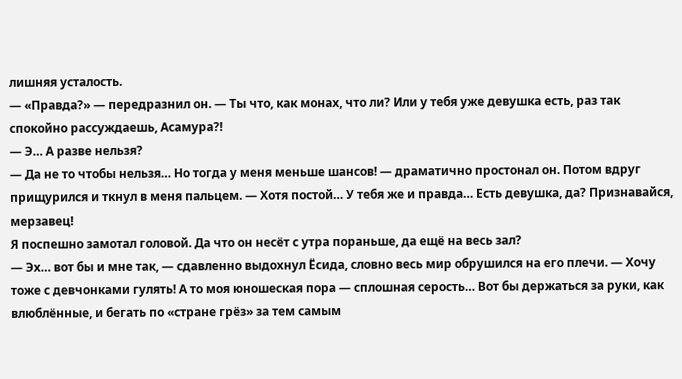лишняя усталость.
— «Правда?» — передразнил он. — Ты что, как монах, что ли? Или у тебя уже девушка есть, раз так спокойно рассуждаешь, Асамура?!
— Э… А разве нельзя?
— Да не то чтобы нельзя… Но тогда у меня меньше шансов! — драматично простонал он. Потом вдруг прищурился и ткнул в меня пальцем. — Хотя постой… У тебя же и правда… Есть девушка, да? Признавайся, мерзавец!
Я поспешно замотал головой. Да что он несёт с утра пораньше, да ещё на весь зал?
— Эх… вот бы и мне так, — сдавленно выдохнул Ёсида, словно весь мир обрушился на его плечи. — Хочу тоже с девчонками гулять! А то моя юношеская пора — сплошная серость… Вот бы держаться за руки, как влюблённые, и бегать по «стране грёз» за тем самым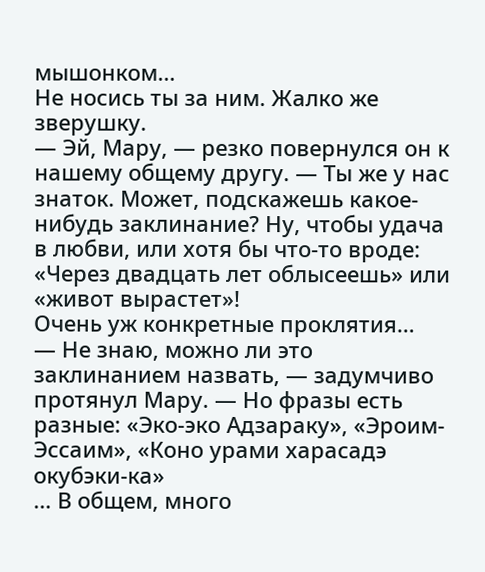мышонком…
Не носись ты за ним. Жалко же зверушку.
— Эй, Мару, — резко повернулся он к нашему общему другу. — Ты же у нас знаток. Может, подскажешь какое-нибудь заклинание? Ну, чтобы удача в любви, или хотя бы что-то вроде: «Через двадцать лет облысеешь» или «живот вырастет»!
Очень уж конкретные проклятия…
— Не знаю, можно ли это заклинанием назвать, — задумчиво протянул Мару. — Но фразы есть разные: «Эко-эко Адзараку», «Эроим-Эссаим», «Коно урами харасадэ окубэки-ка»
… В общем, много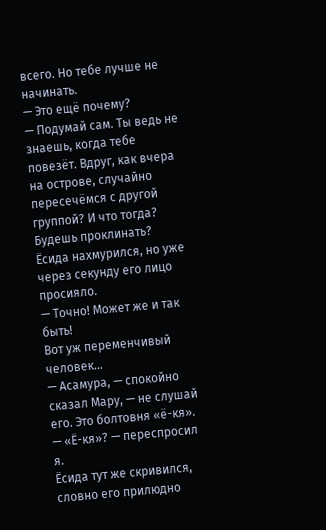всего. Но тебе лучше не начинать.
— Это ещё почему?
— Подумай сам. Ты ведь не знаешь, когда тебе повезёт. Вдруг, как вчера на острове, случайно пересечёмся с другой группой? И что тогда? Будешь проклинать?
Ёсида нахмурился, но уже через секунду его лицо просияло.
— Точно! Может же и так быть!
Вот уж переменчивый человек…
— Асамура, — спокойно сказал Мару, — не слушай его. Это болтовня «ё-кя».
— «Ё-кя»? — переспросил я.
Ёсида тут же скривился, словно его прилюдно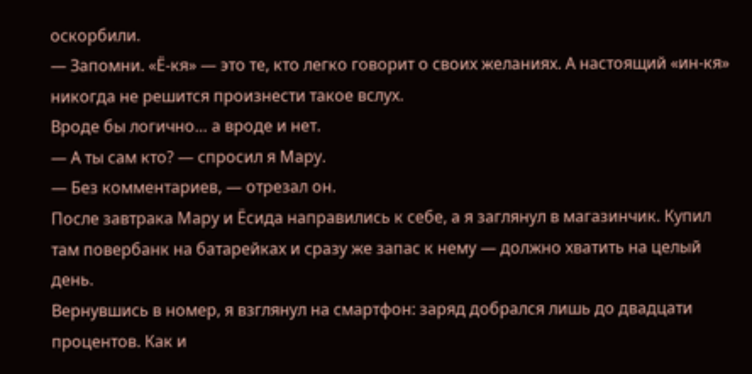оскорбили.
— Запомни. «Ё-кя» — это те, кто легко говорит о своих желаниях. А настоящий «ин-кя» никогда не решится произнести такое вслух.
Вроде бы логично… а вроде и нет.
— А ты сам кто? — спросил я Мару.
— Без комментариев, — отрезал он.
После завтрака Мару и Ёсида направились к себе, а я заглянул в магазинчик. Купил там повербанк на батарейках и сразу же запас к нему — должно хватить на целый день.
Вернувшись в номер, я взглянул на смартфон: заряд добрался лишь до двадцати процентов. Как и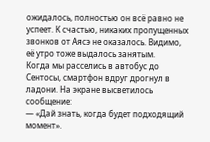ожидалось, полностью он всё равно не успеет. К счастью, никаких пропущенных звонков от Аясэ не оказалось. Видимо, её утро тоже выдалось занятым.
Когда мы расселись в автобус до Сентосы, смартфон вдруг дрогнул в ладони. На экране высветилось сообщение:
— «Дай знать, когда будет подходящий момент».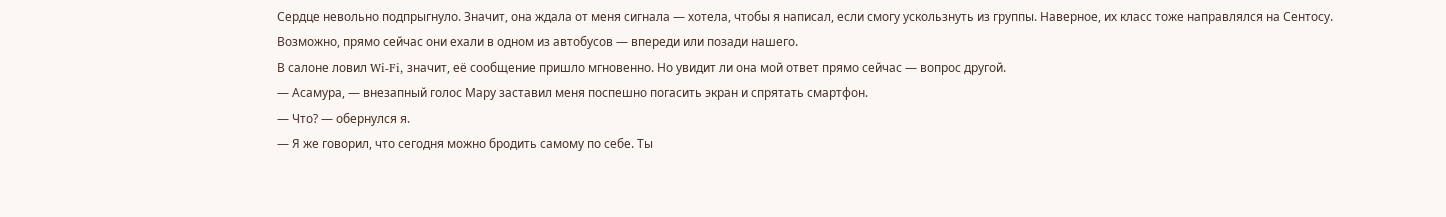Сердце невольно подпрыгнуло. Значит, она ждала от меня сигнала — хотела, чтобы я написал, если смогу ускользнуть из группы. Наверное, их класс тоже направлялся на Сентосу. Возможно, прямо сейчас они ехали в одном из автобусов — впереди или позади нашего.
В салоне ловил Wi-Fi, значит, её сообщение пришло мгновенно. Но увидит ли она мой ответ прямо сейчас — вопрос другой.
— Асамура, — внезапный голос Мару заставил меня поспешно погасить экран и спрятать смартфон.
— Что? — обернулся я.
— Я же говорил, что сегодня можно бродить самому по себе. Ты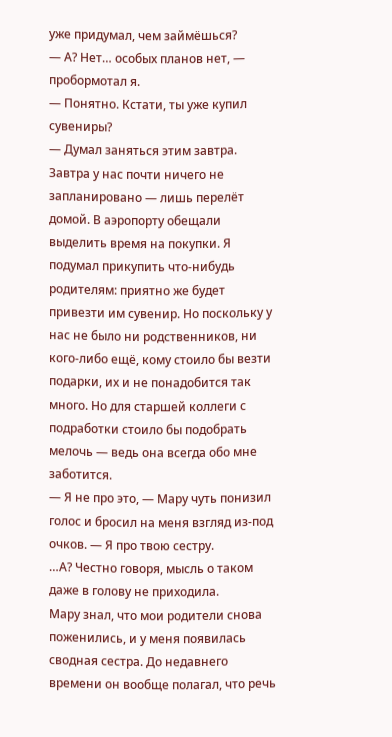уже придумал, чем займёшься?
— А? Нет… особых планов нет, — пробормотал я.
— Понятно. Кстати, ты уже купил сувениры?
— Думал заняться этим завтра.
Завтра у нас почти ничего не запланировано — лишь перелёт домой. В аэропорту обещали выделить время на покупки. Я подумал прикупить что-нибудь родителям: приятно же будет привезти им сувенир. Но поскольку у нас не было ни родственников, ни кого-либо ещё, кому стоило бы везти подарки, их и не понадобится так много. Но для старшей коллеги с подработки стоило бы подобрать мелочь — ведь она всегда обо мне заботится.
— Я не про это, — Мару чуть понизил голос и бросил на меня взгляд из-под очков. — Я про твою сестру.
…А? Честно говоря, мысль о таком даже в голову не приходила.
Мару знал, что мои родители снова поженились, и у меня появилась сводная сестра. До недавнего времени он вообще полагал, что речь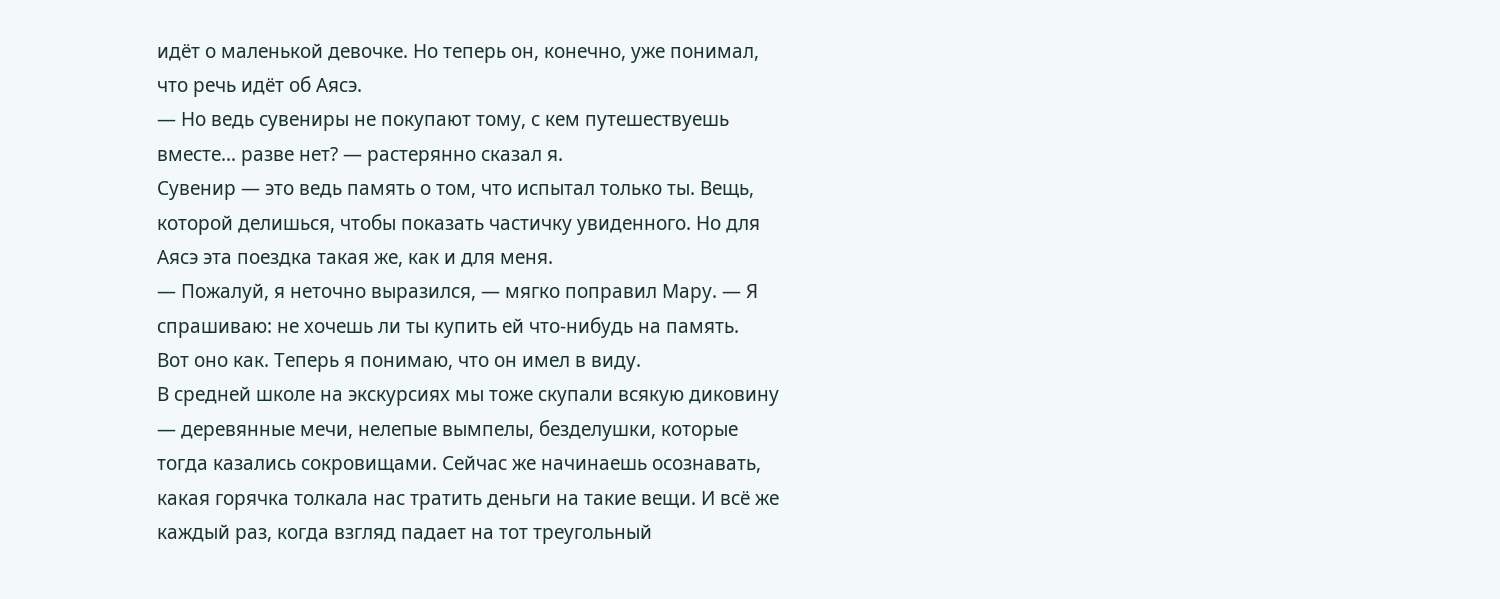идёт о маленькой девочке. Но теперь он, конечно, уже понимал, что речь идёт об Аясэ.
— Но ведь сувениры не покупают тому, с кем путешествуешь вместе… разве нет? — растерянно сказал я.
Сувенир — это ведь память о том, что испытал только ты. Вещь, которой делишься, чтобы показать частичку увиденного. Но для Аясэ эта поездка такая же, как и для меня.
— Пожалуй, я неточно выразился, — мягко поправил Мару. — Я спрашиваю: не хочешь ли ты купить ей что-нибудь на память.
Вот оно как. Теперь я понимаю, что он имел в виду.
В средней школе на экскурсиях мы тоже скупали всякую диковину — деревянные мечи, нелепые вымпелы, безделушки, которые тогда казались сокровищами. Сейчас же начинаешь осознавать, какая горячка толкала нас тратить деньги на такие вещи. И всё же каждый раз, когда взгляд падает на тот треугольный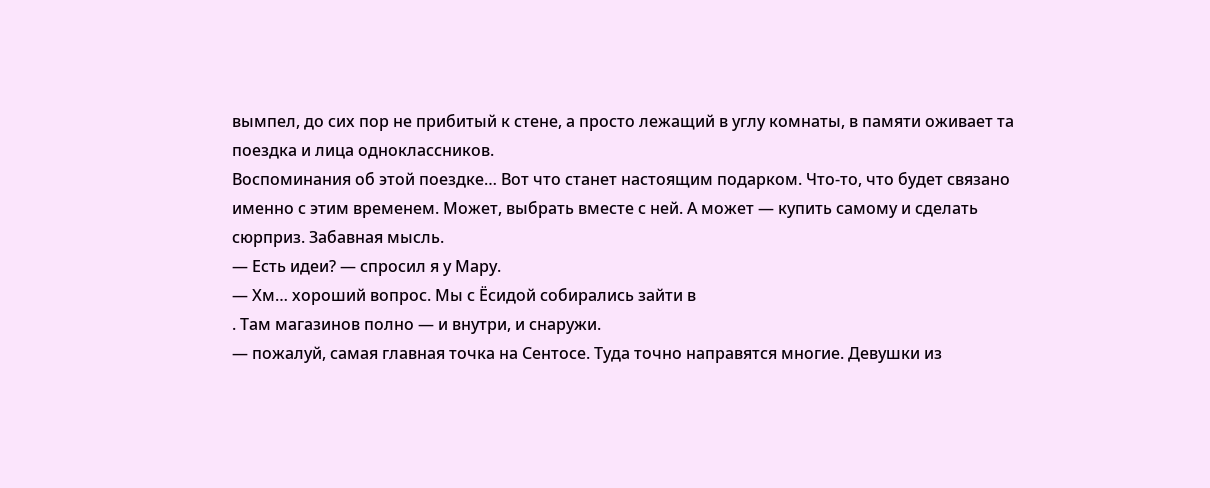вымпел, до сих пор не прибитый к стене, а просто лежащий в углу комнаты, в памяти оживает та поездка и лица одноклассников.
Воспоминания об этой поездке… Вот что станет настоящим подарком. Что-то, что будет связано именно с этим временем. Может, выбрать вместе с ней. А может — купить самому и сделать сюрприз. Забавная мысль.
— Есть идеи? — спросил я у Мару.
— Хм… хороший вопрос. Мы с Ёсидой собирались зайти в
. Там магазинов полно — и внутри, и снаружи.
— пожалуй, самая главная точка на Сентосе. Туда точно направятся многие. Девушки из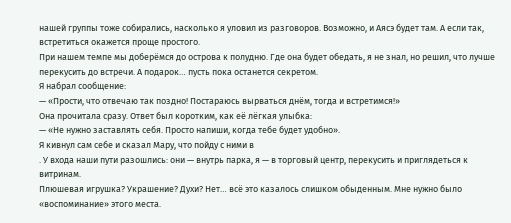нашей группы тоже собирались, насколько я уловил из разговоров. Возможно, и Аясэ будет там. А если так, встретиться окажется проще простого.
При нашем темпе мы доберёмся до острова к полудню. Где она будет обедать, я не знал, но решил, что лучше перекусить до встречи. А подарок… пусть пока останется секретом.
Я набрал сообщение:
— «Прости, что отвечаю так поздно! Постараюсь вырваться днём, тогда и встретимся!»
Она прочитала сразу. Ответ был коротким, как её лёгкая улыбка:
— «Не нужно заставлять себя. Просто напиши, когда тебе будет удобно».
Я кивнул сам себе и сказал Мару, что пойду с ними в
. У входа наши пути разошлись: они — внутрь парка, я — в торговый центр, перекусить и приглядеться к витринам.
Плюшевая игрушка? Украшение? Духи? Нет… всё это казалось слишком обыденным. Мне нужно было «воспоминание» этого места.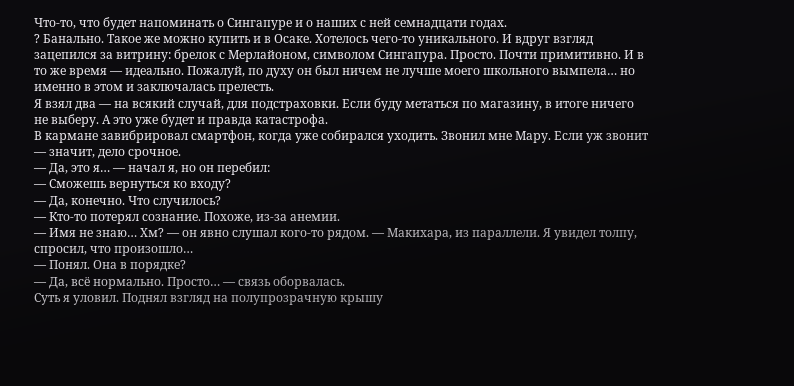Что-то, что будет напоминать о Сингапуре и о наших с ней семнадцати годах.
? Банально. Такое же можно купить и в Осаке. Хотелось чего-то уникального. И вдруг взгляд зацепился за витрину: брелок с Мерлайоном, символом Сингапура. Просто. Почти примитивно. И в то же время — идеально. Пожалуй, по духу он был ничем не лучше моего школьного вымпела… но именно в этом и заключалась прелесть.
Я взял два — на всякий случай, для подстраховки. Если буду метаться по магазину, в итоге ничего не выберу. А это уже будет и правда катастрофа.
В кармане завибрировал смартфон, когда уже собирался уходить. Звонил мне Мару. Если уж звонит — значит, дело срочное.
— Да, это я… — начал я, но он перебил:
— Сможешь вернуться ко входу?
— Да, конечно. Что случилось?
— Кто-то потерял сознание. Похоже, из-за анемии.
— Имя не знаю… Хм? — он явно слушал кого-то рядом. — Макихара, из параллели. Я увидел толпу, спросил, что произошло…
— Понял. Она в порядке?
— Да, всё нормально. Просто… — связь оборвалась.
Суть я уловил. Поднял взгляд на полупрозрачную крышу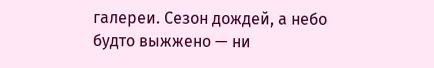галереи. Сезон дождей, а небо будто выжжено — ни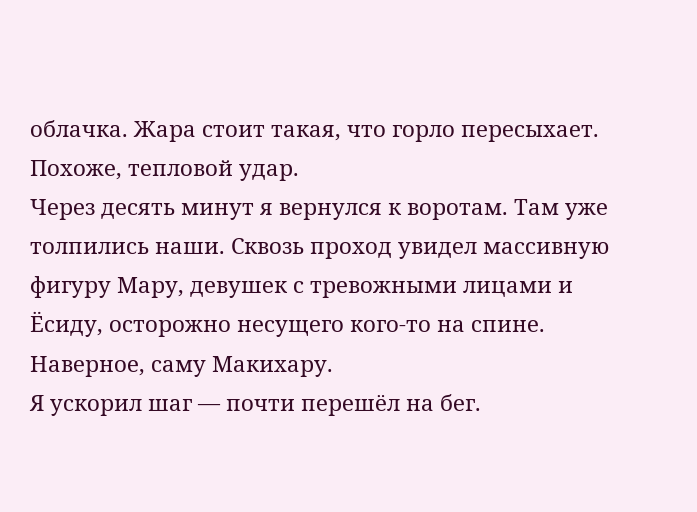облачка. Жара стоит такая, что горло пересыхает. Похоже, тепловой удар.
Через десять минут я вернулся к воротам. Там уже толпились наши. Сквозь проход увидел массивную фигуру Мару, девушек с тревожными лицами и Ёсиду, осторожно несущего кого-то на спине. Наверное, саму Макихару.
Я ускорил шаг — почти перешёл на бег.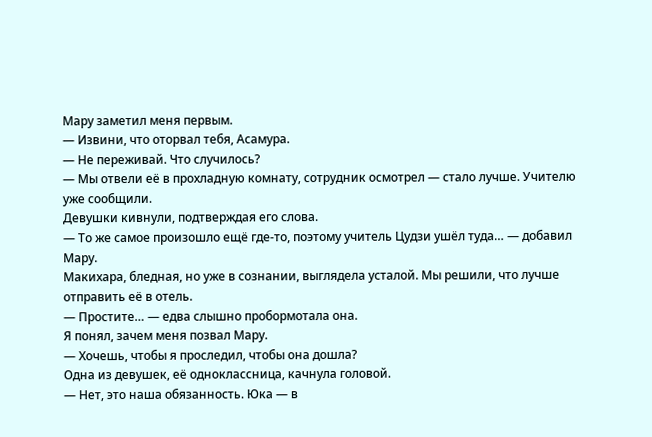Мару заметил меня первым.
— Извини, что оторвал тебя, Асамура.
— Не переживай. Что случилось?
— Мы отвели её в прохладную комнату, сотрудник осмотрел — стало лучше. Учителю уже сообщили.
Девушки кивнули, подтверждая его слова.
— То же самое произошло ещё где-то, поэтому учитель Цудзи ушёл туда… — добавил Мару.
Макихара, бледная, но уже в сознании, выглядела усталой. Мы решили, что лучше отправить её в отель.
— Простите… — едва слышно пробормотала она.
Я понял, зачем меня позвал Мару.
— Хочешь, чтобы я проследил, чтобы она дошла?
Одна из девушек, её одноклассница, качнула головой.
— Нет, это наша обязанность. Юка — в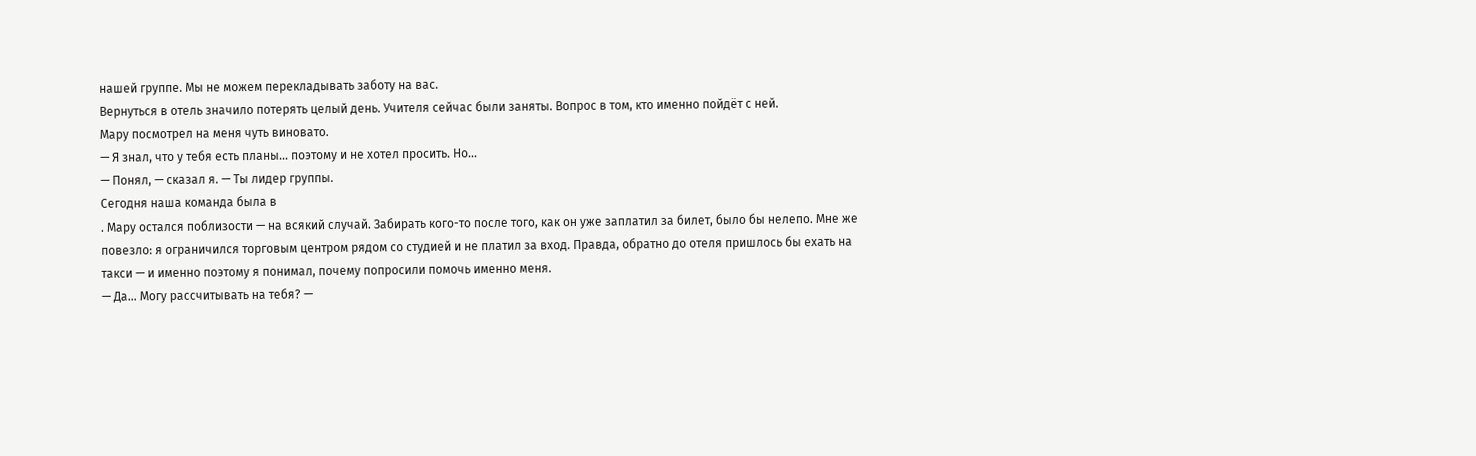нашей группе. Мы не можем перекладывать заботу на вас.
Вернуться в отель значило потерять целый день. Учителя сейчас были заняты. Вопрос в том, кто именно пойдёт с ней.
Мару посмотрел на меня чуть виновато.
— Я знал, что у тебя есть планы… поэтому и не хотел просить. Но…
— Понял, — сказал я. — Ты лидер группы.
Сегодня наша команда была в
. Мару остался поблизости — на всякий случай. Забирать кого-то после того, как он уже заплатил за билет, было бы нелепо. Мне же повезло: я ограничился торговым центром рядом со студией и не платил за вход. Правда, обратно до отеля пришлось бы ехать на такси — и именно поэтому я понимал, почему попросили помочь именно меня.
— Да… Могу рассчитывать на тебя? —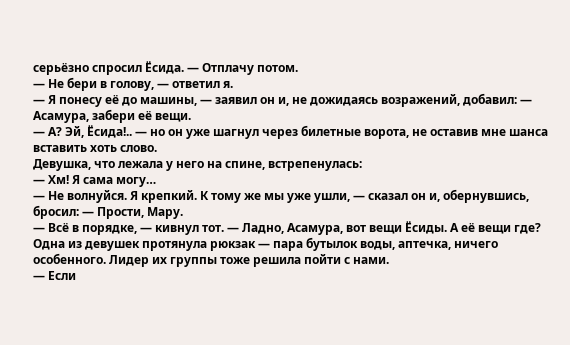серьёзно спросил Ёсида. — Отплачу потом.
— Не бери в голову, — ответил я.
— Я понесу её до машины, — заявил он и, не дожидаясь возражений, добавил: — Асамура, забери её вещи.
— А? Эй, Ёсида!.. — но он уже шагнул через билетные ворота, не оставив мне шанса вставить хоть слово.
Девушка, что лежала у него на спине, встрепенулась:
— Хм! Я сама могу…
— Не волнуйся. Я крепкий. К тому же мы уже ушли, — сказал он и, обернувшись, бросил: — Прости, Мару.
— Всё в порядке, — кивнул тот. — Ладно, Асамура, вот вещи Ёсиды. А её вещи где?
Одна из девушек протянула рюкзак — пара бутылок воды, аптечка, ничего особенного. Лидер их группы тоже решила пойти с нами.
— Если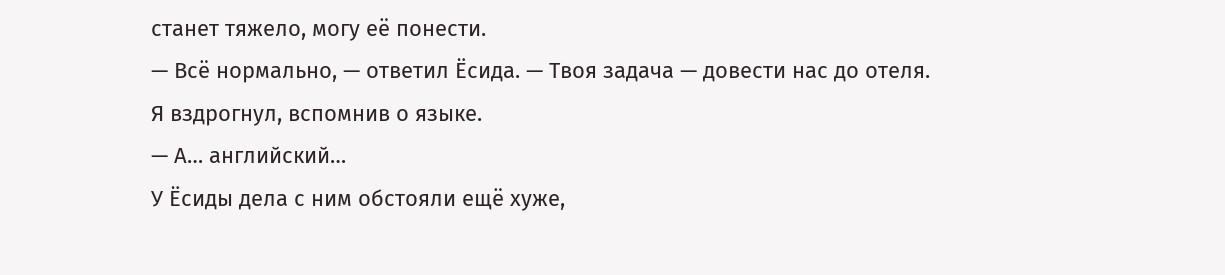станет тяжело, могу её понести.
— Всё нормально, — ответил Ёсида. — Твоя задача — довести нас до отеля.
Я вздрогнул, вспомнив о языке.
— А… английский…
У Ёсиды дела с ним обстояли ещё хуже,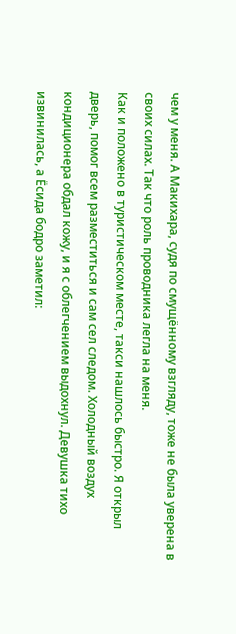чем у меня. А Макихара, судя по смущённому взгляду, тоже не была уверена в своих силах. Так что роль проводника легла на меня.
Как и положено в туристическом месте, такси нашлось быстро. Я открыл дверь, помог всем разместиться и сам сел следом. Холодный воздух кондиционера обдал кожу, и я с облегчением выдохнул. Девушка тихо извинилась, а Ёсида бодро заметил: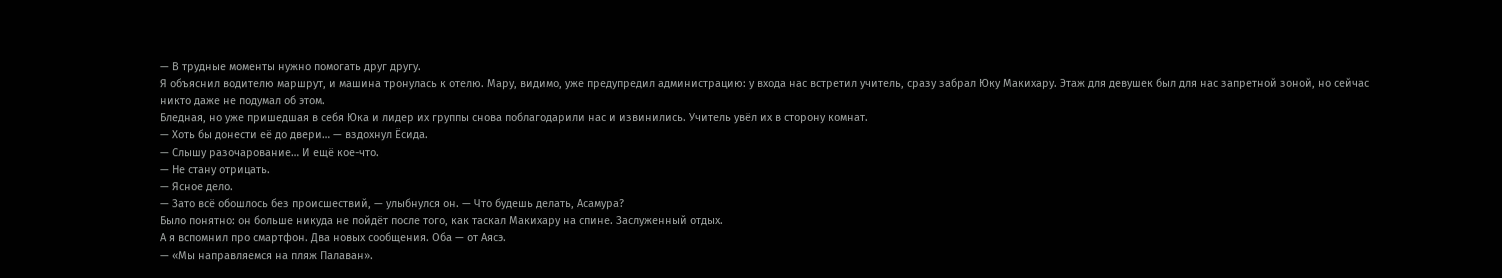— В трудные моменты нужно помогать друг другу.
Я объяснил водителю маршрут, и машина тронулась к отелю. Мару, видимо, уже предупредил администрацию: у входа нас встретил учитель, сразу забрал Юку Макихару. Этаж для девушек был для нас запретной зоной, но сейчас никто даже не подумал об этом.
Бледная, но уже пришедшая в себя Юка и лидер их группы снова поблагодарили нас и извинились. Учитель увёл их в сторону комнат.
— Хоть бы донести её до двери… — вздохнул Ёсида.
— Слышу разочарование… И ещё кое-что.
— Не стану отрицать.
— Ясное дело.
— Зато всё обошлось без происшествий, — улыбнулся он. — Что будешь делать, Асамура?
Было понятно: он больше никуда не пойдёт после того, как таскал Макихару на спине. Заслуженный отдых.
А я вспомнил про смартфон. Два новых сообщения. Оба — от Аясэ.
— «Мы направляемся на пляж Палаван».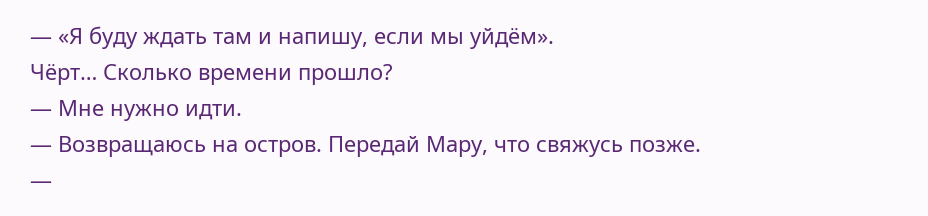— «Я буду ждать там и напишу, если мы уйдём».
Чёрт… Сколько времени прошло?
— Мне нужно идти.
— Возвращаюсь на остров. Передай Мару, что свяжусь позже.
—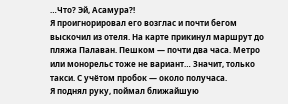…Что? Эй, Асамура?!
Я проигнорировал его возглас и почти бегом выскочил из отеля. На карте прикинул маршрут до пляжа Палаван. Пешком — почти два часа. Метро или монорельс тоже не вариант… Значит, только такси. С учётом пробок — около получаса.
Я поднял руку, поймал ближайшую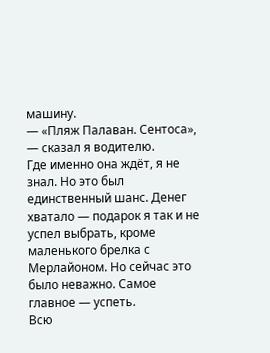машину.
— «Пляж Палаван. Сентоса», — сказал я водителю.
Где именно она ждёт, я не знал. Но это был единственный шанс. Денег хватало — подарок я так и не успел выбрать, кроме маленького брелка с Мерлайоном. Но сейчас это было неважно. Самое главное — успеть.
Всю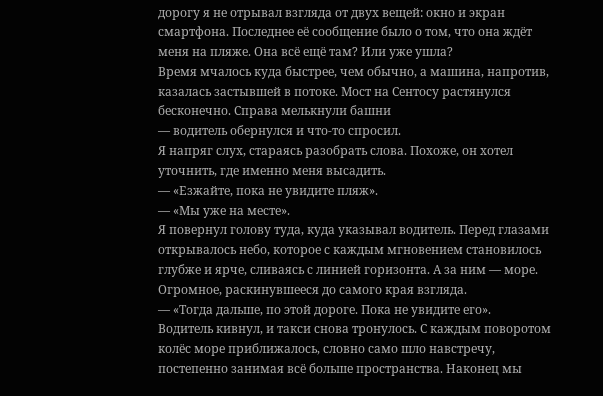дорогу я не отрывал взгляда от двух вещей: окно и экран смартфона. Последнее её сообщение было о том, что она ждёт меня на пляже. Она всё ещё там? Или уже ушла?
Время мчалось куда быстрее, чем обычно, а машина, напротив, казалась застывшей в потоке. Мост на Сентосу растянулся бесконечно. Справа мелькнули башни
— водитель обернулся и что-то спросил.
Я напряг слух, стараясь разобрать слова. Похоже, он хотел уточнить, где именно меня высадить.
— «Езжайте, пока не увидите пляж».
— «Мы уже на месте».
Я повернул голову туда, куда указывал водитель. Перед глазами открывалось небо, которое с каждым мгновением становилось глубже и ярче, сливаясь с линией горизонта. А за ним — море. Огромное, раскинувшееся до самого края взгляда.
— «Тогда дальше, по этой дороге. Пока не увидите его».
Водитель кивнул, и такси снова тронулось. С каждым поворотом колёс море приближалось, словно само шло навстречу, постепенно занимая всё больше пространства. Наконец мы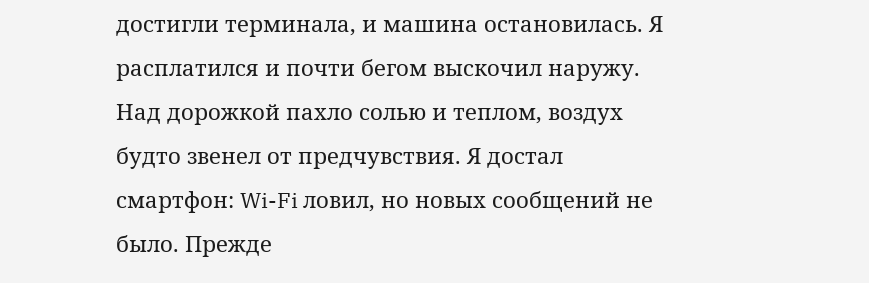достигли терминала, и машина остановилась. Я расплатился и почти бегом выскочил наружу.
Над дорожкой пахло солью и теплом, воздух будто звенел от предчувствия. Я достал смартфон: Wi-Fi ловил, но новых сообщений не было. Прежде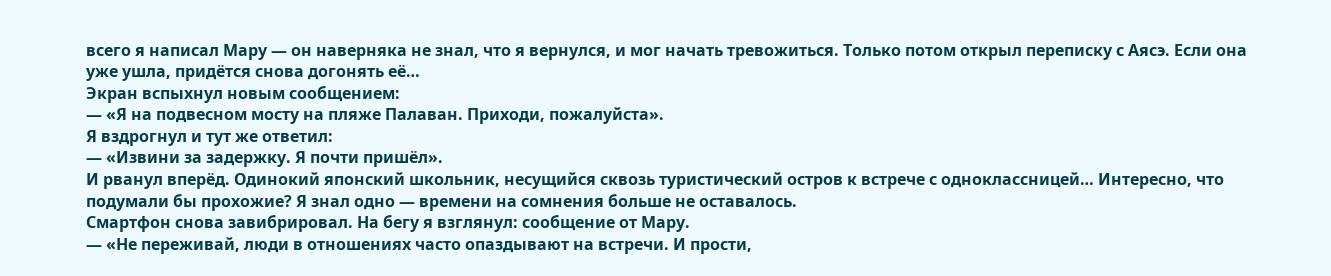всего я написал Мару — он наверняка не знал, что я вернулся, и мог начать тревожиться. Только потом открыл переписку с Аясэ. Если она уже ушла, придётся снова догонять её…
Экран вспыхнул новым сообщением:
— «Я на подвесном мосту на пляже Палаван. Приходи, пожалуйста».
Я вздрогнул и тут же ответил:
— «Извини за задержку. Я почти пришёл».
И рванул вперёд. Одинокий японский школьник, несущийся сквозь туристический остров к встрече с одноклассницей… Интересно, что подумали бы прохожие? Я знал одно — времени на сомнения больше не оставалось.
Смартфон снова завибрировал. На бегу я взглянул: сообщение от Мару.
— «Не переживай, люди в отношениях часто опаздывают на встречи. И прости,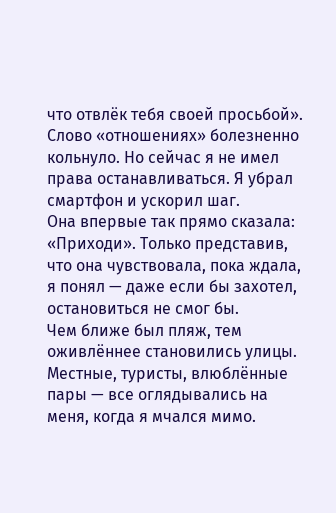что отвлёк тебя своей просьбой».
Слово «отношениях» болезненно кольнуло. Но сейчас я не имел права останавливаться. Я убрал смартфон и ускорил шаг.
Она впервые так прямо сказала: «Приходи». Только представив, что она чувствовала, пока ждала, я понял — даже если бы захотел, остановиться не смог бы.
Чем ближе был пляж, тем оживлённее становились улицы. Местные, туристы, влюблённые пары — все оглядывались на меня, когда я мчался мимо.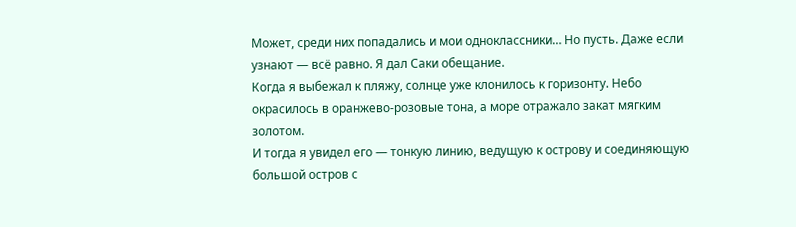Может, среди них попадались и мои одноклассники… Но пусть. Даже если узнают — всё равно. Я дал Саки обещание.
Когда я выбежал к пляжу, солнце уже клонилось к горизонту. Небо окрасилось в оранжево-розовые тона, а море отражало закат мягким золотом.
И тогда я увидел его — тонкую линию, ведущую к острову и соединяющую большой остров с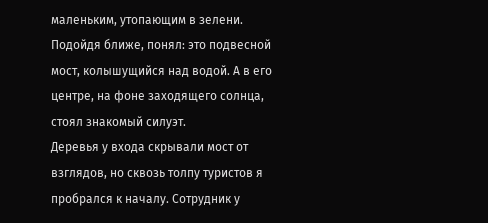маленьким, утопающим в зелени. Подойдя ближе, понял: это подвесной мост, колышущийся над водой. А в его центре, на фоне заходящего солнца, стоял знакомый силуэт.
Деревья у входа скрывали мост от взглядов, но сквозь толпу туристов я пробрался к началу. Сотрудник у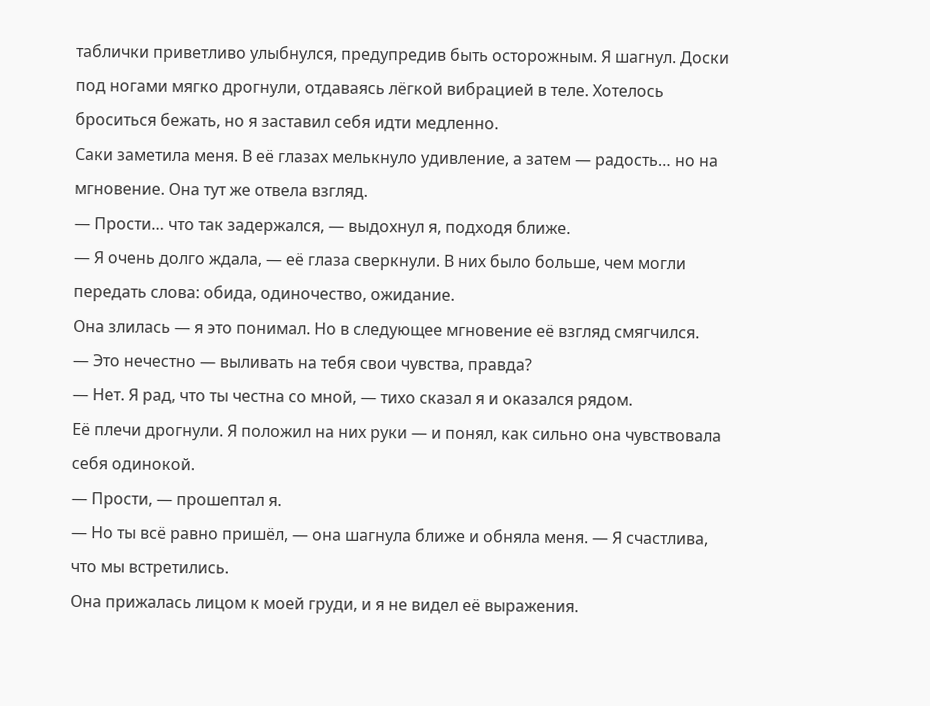таблички приветливо улыбнулся, предупредив быть осторожным. Я шагнул. Доски под ногами мягко дрогнули, отдаваясь лёгкой вибрацией в теле. Хотелось броситься бежать, но я заставил себя идти медленно.
Саки заметила меня. В её глазах мелькнуло удивление, а затем — радость… но на мгновение. Она тут же отвела взгляд.
— Прости… что так задержался, — выдохнул я, подходя ближе.
— Я очень долго ждала, — её глаза сверкнули. В них было больше, чем могли передать слова: обида, одиночество, ожидание.
Она злилась — я это понимал. Но в следующее мгновение её взгляд смягчился.
— Это нечестно — выливать на тебя свои чувства, правда?
— Нет. Я рад, что ты честна со мной, — тихо сказал я и оказался рядом.
Её плечи дрогнули. Я положил на них руки — и понял, как сильно она чувствовала себя одинокой.
— Прости, — прошептал я.
— Но ты всё равно пришёл, — она шагнула ближе и обняла меня. — Я счастлива, что мы встретились.
Она прижалась лицом к моей груди, и я не видел её выражения.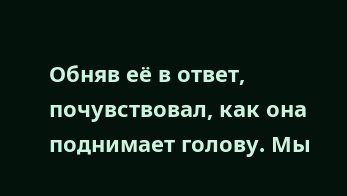Обняв её в ответ, почувствовал, как она поднимает голову. Мы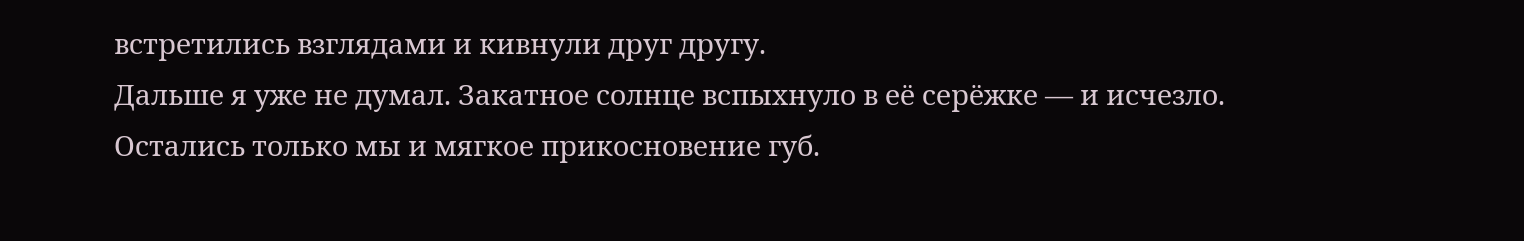встретились взглядами и кивнули друг другу.
Дальше я уже не думал. Закатное солнце вспыхнуло в её серёжке — и исчезло. Остались только мы и мягкое прикосновение губ.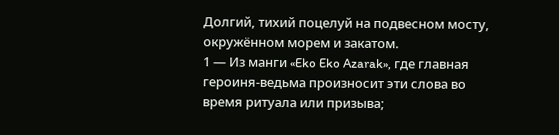Долгий, тихий поцелуй на подвесном мосту, окружённом морем и закатом.
1 — Из манги «Eko Eko Azarak», где главная героиня-ведьма произносит эти слова во время ритуала или призыва;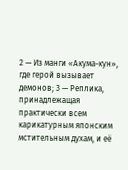2 — Из манги «Акума-кун», где герой вызывает демонов; 3 — Реплика, принадлежащая практически всем карикатурным японским мстительным духам, и её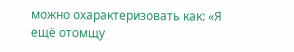можно охарактеризовать как: «Я ещё отомщу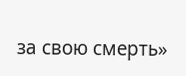за свою смерть»